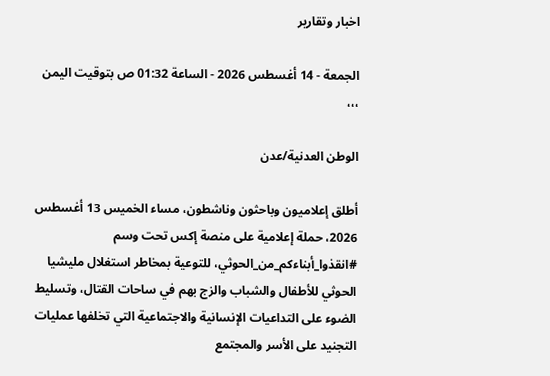اخبار وتقارير

الجمعة - 14 أغسطس 2026 - الساعة 01:32 ص بتوقيت اليمن ،،،

الوطن العدنية/عدن

أطلق إعلاميون وباحثون وناشطون، مساء الخميس 13 أغسطس 2026، حملة إعلامية على منصة إكس تحت وسم #انقذوا_أبناءكم_من_الحوثي، للتوعية بمخاطر استغلال مليشيا الحوثي للأطفال والشباب والزج بهم في ساحات القتال، وتسليط الضوء على التداعيات الإنسانية والاجتماعية التي تخلفها عمليات التجنيد على الأسر والمجتمع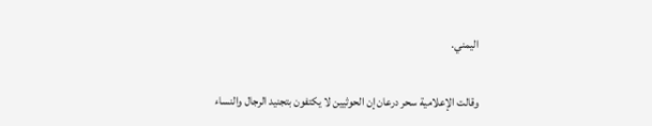اليمني.

وقالت الإعلامية سحر درعان إن الحوثيين لا يكتفون بتجنيد الرجال والنساء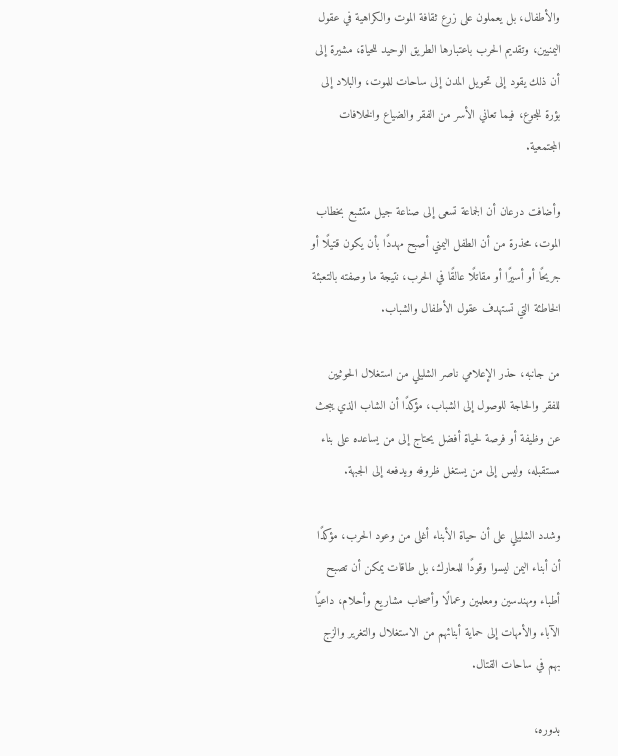والأطفال، بل يعملون على زرع ثقافة الموت والكراهية في عقول اليمنيين، وتقديم الحرب باعتبارها الطريق الوحيد للحياة، مشيرة إلى أن ذلك يقود إلى تحويل المدن إلى ساحات للموت، والبلاد إلى بؤرة للجوع، فيما تعاني الأسر من الفقر والضياع والخلافات المجتمعية.

وأضافت درعان أن الجماعة تسعى إلى صناعة جيل متشبع بخطاب الموت، محذرة من أن الطفل اليمني أصبح مهددًا بأن يكون قتيلًا أو جريحًا أو أسيرًا أو مقاتلًا عالقًا في الحرب، نتيجة ما وصفته بالتعبئة الخاطئة التي تستهدف عقول الأطفال والشباب.

من جانبه، حذر الإعلامي ناصر الشليلي من استغلال الحوثيين للفقر والحاجة للوصول إلى الشباب، مؤكدًا أن الشاب الذي يبحث عن وظيفة أو فرصة لحياة أفضل يحتاج إلى من يساعده على بناء مستقبله، وليس إلى من يستغل ظروفه ويدفعه إلى الجبهة.

وشدد الشليلي على أن حياة الأبناء أغلى من وعود الحرب، مؤكدًا أن أبناء اليمن ليسوا وقودًا للمعارك، بل طاقات يمكن أن تصبح أطباء ومهندسين ومعلمين وعمالًا وأصحاب مشاريع وأحلام، داعيًا الآباء والأمهات إلى حماية أبنائهم من الاستغلال والتغرير والزج بهم في ساحات القتال.

بدوره،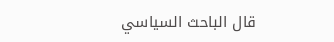قال الباحث السياسي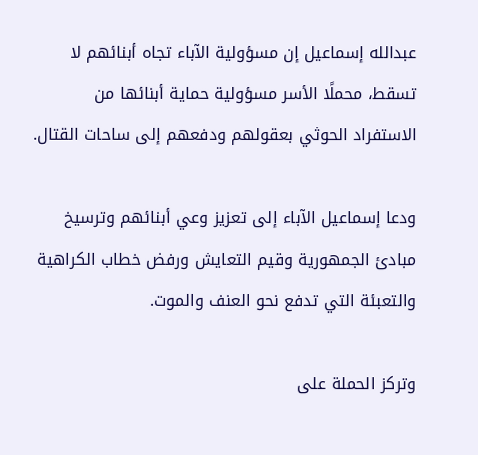عبدالله إسماعيل إن مسؤولية الآباء تجاه أبنائهم لا تسقط، محملًا الأسر مسؤولية حماية أبنائها من الاستفراد الحوثي بعقولهم ودفعهم إلى ساحات القتال.

ودعا إسماعيل الآباء إلى تعزيز وعي أبنائهم وترسيخ مبادئ الجمهورية وقيم التعايش ورفض خطاب الكراهية والتعبئة التي تدفع نحو العنف والموت.

وتركز الحملة على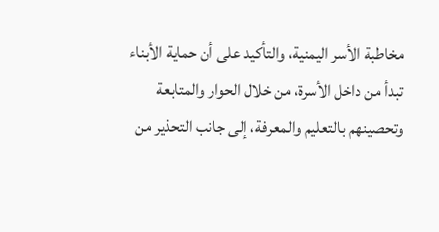مخاطبة الأسر اليمنية، والتأكيد على أن حماية الأبناء تبدأ من داخل الأسرة، من خلال الحوار والمتابعة وتحصينهم بالتعليم والمعرفة، إلى جانب التحذير من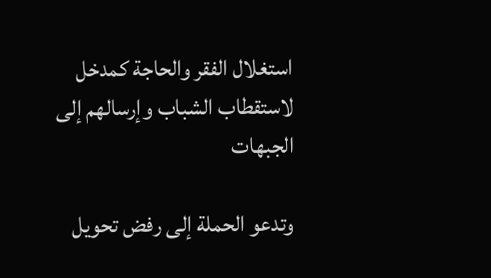استغلال الفقر والحاجة كمدخل لاستقطاب الشباب وإرسالهم إلى الجبهات

وتدعو الحملة إلى رفض تحويل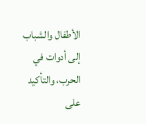الأطفال والشباب إلى أدوات في الحرب، والتأكيد على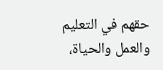حقهم في التعليم والعمل والحياة،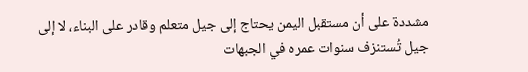مشددة على أن مستقبل اليمن يحتاج إلى جيل متعلم وقادر على البناء، لا إلى جيل تُستنزف سنوات عمره في الجبهات